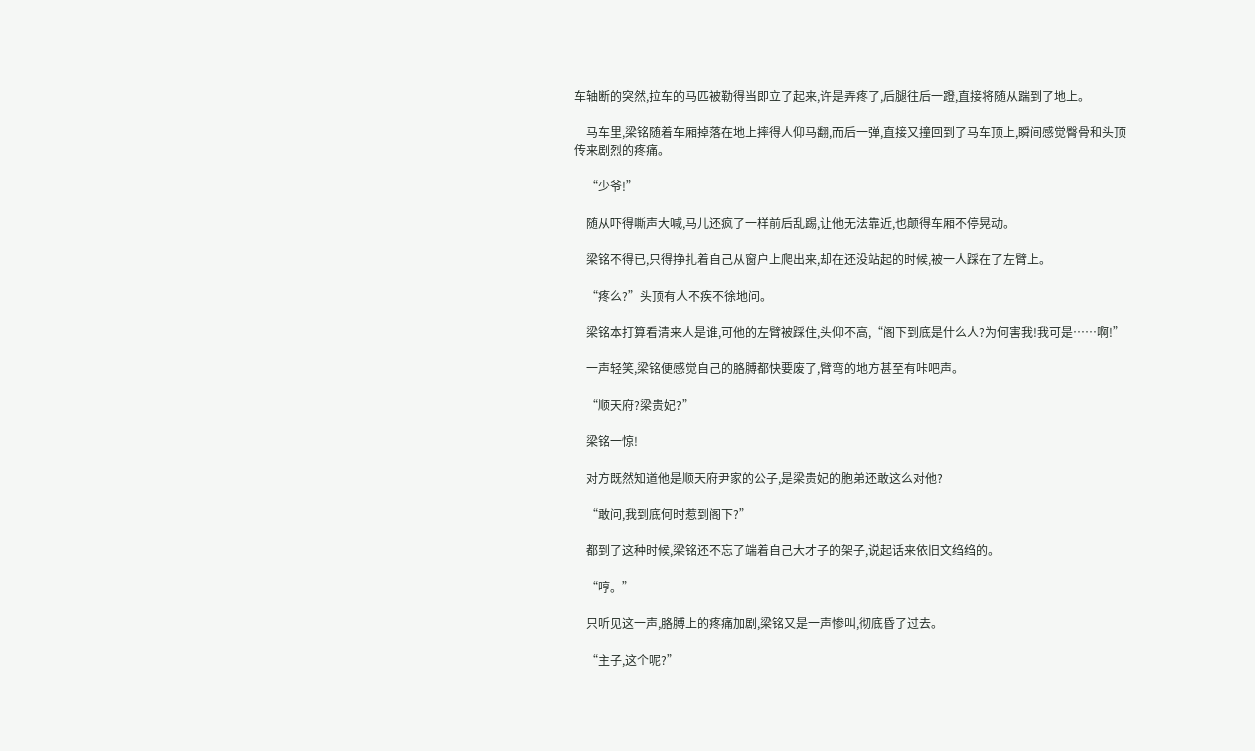车轴断的突然,拉车的马匹被勒得当即立了起来,许是弄疼了,后腿往后一蹬,直接将随从踹到了地上。

    马车里,梁铭随着车厢掉落在地上摔得人仰马翻,而后一弹,直接又撞回到了马车顶上,瞬间感觉臀骨和头顶传来剧烈的疼痛。

    “少爷!”

    随从吓得嘶声大喊,马儿还疯了一样前后乱踢,让他无法靠近,也颠得车厢不停晃动。

    梁铭不得已,只得挣扎着自己从窗户上爬出来,却在还没站起的时候,被一人踩在了左臂上。

    “疼么?”头顶有人不疾不徐地问。

    梁铭本打算看清来人是谁,可他的左臂被踩住,头仰不高,“阁下到底是什么人?为何害我!我可是……啊!”

    一声轻笑,梁铭便感觉自己的胳膊都快要废了,臂弯的地方甚至有咔吧声。

    “顺天府?梁贵妃?”

    梁铭一惊!

    对方既然知道他是顺天府尹家的公子,是梁贵妃的胞弟还敢这么对他?

    “敢问,我到底何时惹到阁下?”

    都到了这种时候,梁铭还不忘了端着自己大才子的架子,说起话来依旧文绉绉的。

    “哼。”

    只听见这一声,胳膊上的疼痛加剧,梁铭又是一声惨叫,彻底昏了过去。

    “主子,这个呢?”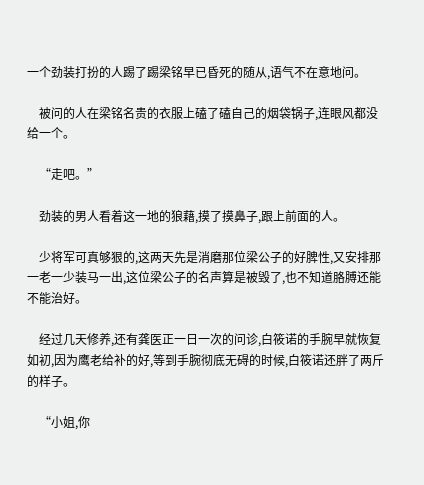一个劲装打扮的人踢了踢梁铭早已昏死的随从,语气不在意地问。

    被问的人在梁铭名贵的衣服上磕了磕自己的烟袋锅子,连眼风都没给一个。

    “走吧。”

    劲装的男人看着这一地的狼藉,摸了摸鼻子,跟上前面的人。

    少将军可真够狠的,这两天先是消磨那位梁公子的好脾性,又安排那一老一少装马一出,这位梁公子的名声算是被毁了,也不知道胳膊还能不能治好。

    经过几天修养,还有龚医正一日一次的问诊,白筱诺的手腕早就恢复如初,因为鹰老给补的好,等到手腕彻底无碍的时候,白筱诺还胖了两斤的样子。

    “小姐,你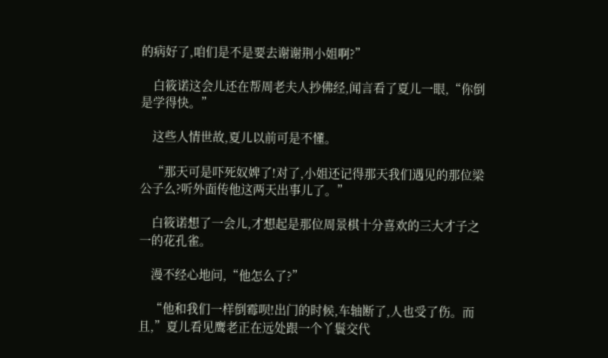的病好了,咱们是不是要去谢谢荆小姐啊?”

    白筱诺这会儿还在帮周老夫人抄佛经,闻言看了夏儿一眼,“你倒是学得快。”

    这些人情世故,夏儿以前可是不懂。

    “那天可是吓死奴婢了!对了,小姐还记得那天我们遇见的那位梁公子么?听外面传他这两天出事儿了。”

    白筱诺想了一会儿,才想起是那位周景棋十分喜欢的三大才子之一的花孔雀。

    漫不经心地问,“他怎么了?”

    “他和我们一样倒霉呗!出门的时候,车轴断了,人也受了伤。而且,”夏儿看见鹰老正在远处跟一个丫鬟交代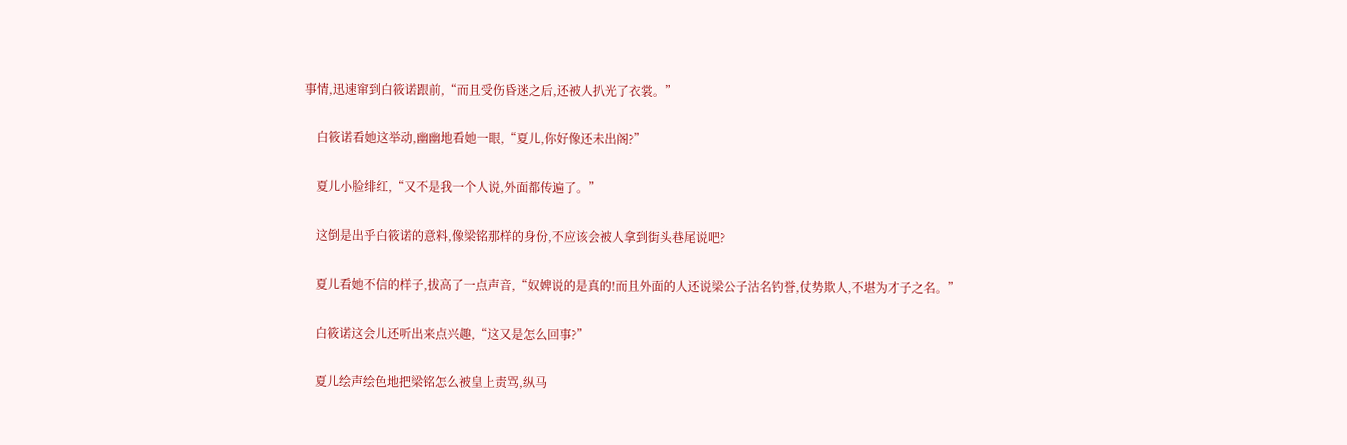事情,迅速窜到白筱诺跟前,“而且受伤昏迷之后,还被人扒光了衣裳。”

    白筱诺看她这举动,幽幽地看她一眼,“夏儿,你好像还未出阁?”

    夏儿小脸绯红,“又不是我一个人说,外面都传遍了。”

    这倒是出乎白筱诺的意料,像梁铭那样的身份,不应该会被人拿到街头巷尾说吧?

    夏儿看她不信的样子,拔高了一点声音,“奴婢说的是真的!而且外面的人还说梁公子沽名钓誉,仗势欺人,不堪为才子之名。”

    白筱诺这会儿还听出来点兴趣,“这又是怎么回事?”

    夏儿绘声绘色地把梁铭怎么被皇上责骂,纵马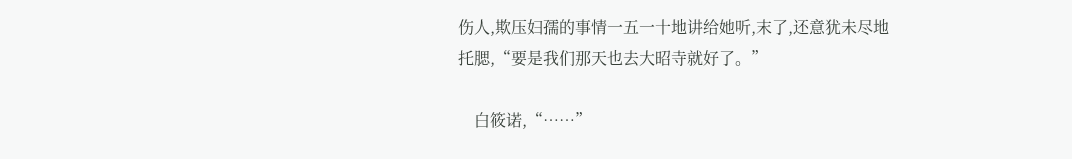伤人,欺压妇孺的事情一五一十地讲给她听,末了,还意犹未尽地托腮,“要是我们那天也去大昭寺就好了。”

    白筱诺,“……”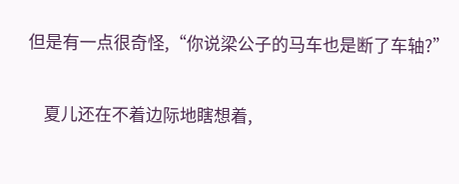但是有一点很奇怪,“你说梁公子的马车也是断了车轴?”

    夏儿还在不着边际地瞎想着,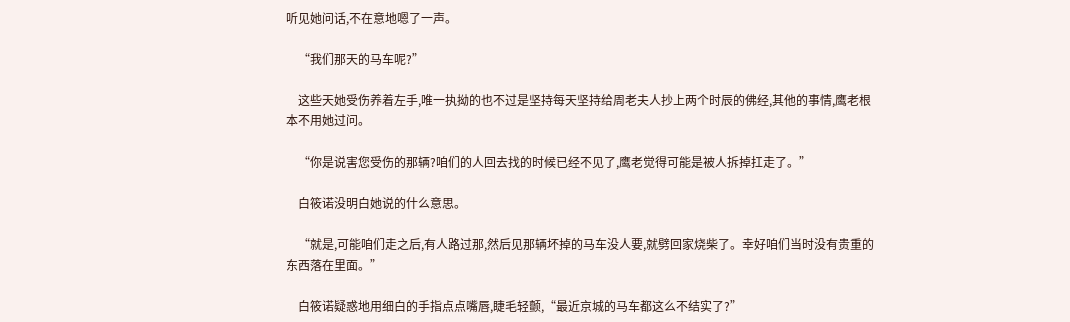听见她问话,不在意地嗯了一声。

    “我们那天的马车呢?”

    这些天她受伤养着左手,唯一执拗的也不过是坚持每天坚持给周老夫人抄上两个时辰的佛经,其他的事情,鹰老根本不用她过问。

    “你是说害您受伤的那辆?咱们的人回去找的时候已经不见了,鹰老觉得可能是被人拆掉扛走了。”

    白筱诺没明白她说的什么意思。

    “就是,可能咱们走之后,有人路过那,然后见那辆坏掉的马车没人要,就劈回家烧柴了。幸好咱们当时没有贵重的东西落在里面。”

    白筱诺疑惑地用细白的手指点点嘴唇,睫毛轻颤,“最近京城的马车都这么不结实了?”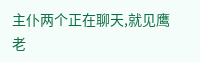主仆两个正在聊天,就见鹰老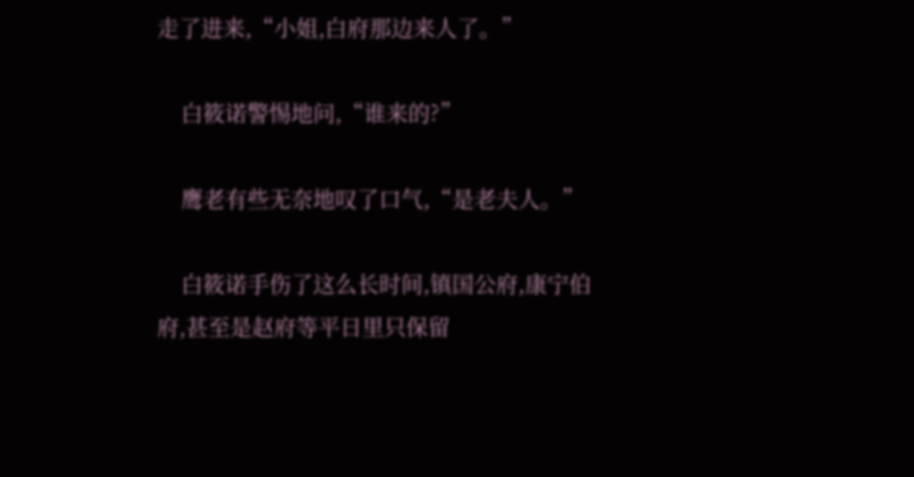走了进来,“小姐,白府那边来人了。”

    白筱诺警惕地问,“谁来的?”

    鹰老有些无奈地叹了口气,“是老夫人。”

    白筱诺手伤了这么长时间,镇国公府,康宁伯府,甚至是赵府等平日里只保留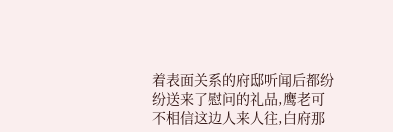着表面关系的府邸听闻后都纷纷送来了慰问的礼品,鹰老可不相信这边人来人往,白府那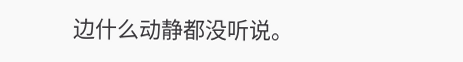边什么动静都没听说。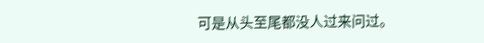可是从头至尾都没人过来问过。